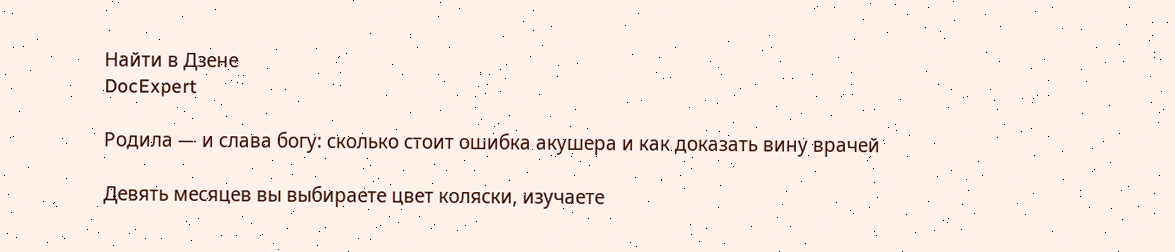Найти в Дзене
DocExpert

Родила — и слава богу: сколько стоит ошибка акушера и как доказать вину врачей

Девять месяцев вы выбираете цвет коляски, изучаете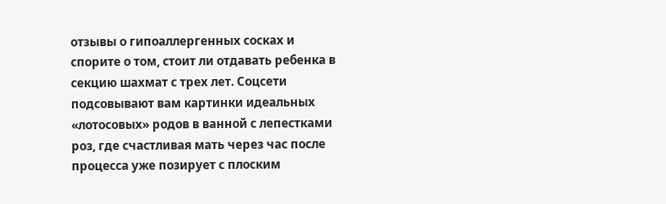отзывы о гипоаллергенных сосках и спорите о том, стоит ли отдавать ребенка в секцию шахмат с трех лет. Соцсети подсовывают вам картинки идеальных «лотосовых» родов в ванной с лепестками роз, где счастливая мать через час после процесса уже позирует с плоским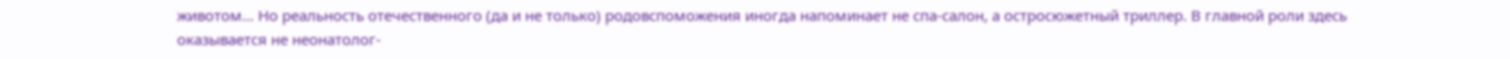животом… Но реальность отечественного (да и не только) родовспоможения иногда напоминает не спа-салон, а остросюжетный триллер. В главной роли здесь оказывается не неонатолог-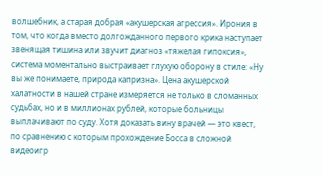волшебник, а старая добрая «акушерская агрессия». Ирония в том, что когда вместо долгожданного первого крика наступает звенящая тишина или звучит диагноз «тяжелая гипоксия», система моментально выстраивает глухую оборону в стиле: «Ну вы же понимаете, природа капризна». Цена акушерской халатности в нашей стране измеряется не только в сломанных судьбах, но и в миллионах рублей, которые больницы выплачивают по суду. Хотя доказать вину врачей — это квест, по сравнению с которым прохождение Босса в сложной видеоигр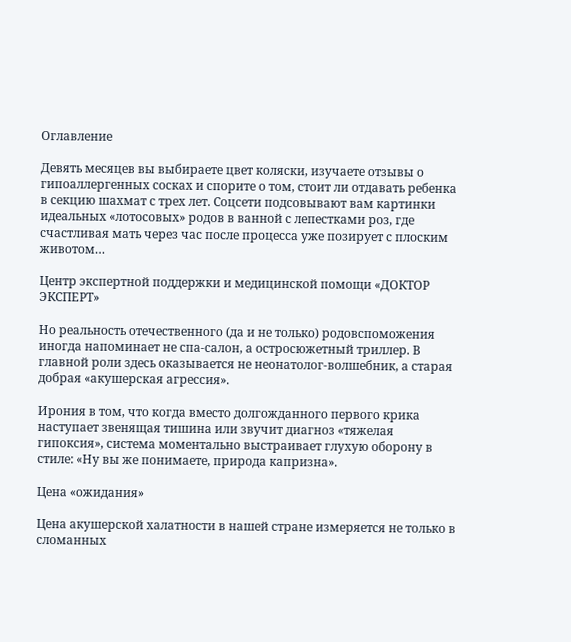Оглавление

Девять месяцев вы выбираете цвет коляски, изучаете отзывы о гипоаллергенных сосках и спорите о том, стоит ли отдавать ребенка в секцию шахмат с трех лет. Соцсети подсовывают вам картинки идеальных «лотосовых» родов в ванной с лепестками роз, где счастливая мать через час после процесса уже позирует с плоским животом…

Центр экспертной поддержки и медицинской помощи «ДОКТОР ЭКСПЕРТ»

Но реальность отечественного (да и не только) родовспоможения иногда напоминает не спа-салон, а остросюжетный триллер. В главной роли здесь оказывается не неонатолог-волшебник, а старая добрая «акушерская агрессия».

Ирония в том, что когда вместо долгожданного первого крика наступает звенящая тишина или звучит диагноз «тяжелая гипоксия», система моментально выстраивает глухую оборону в стиле: «Ну вы же понимаете, природа капризна».

Цена «ожидания»

Цена акушерской халатности в нашей стране измеряется не только в сломанных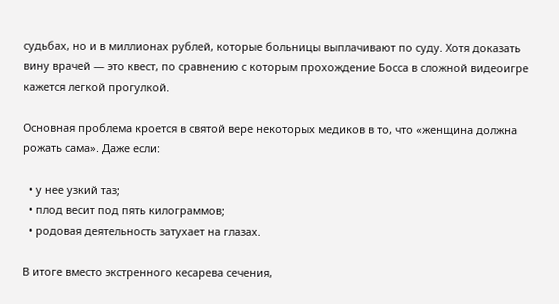судьбах, но и в миллионах рублей, которые больницы выплачивают по суду. Хотя доказать вину врачей — это квест, по сравнению с которым прохождение Босса в сложной видеоигре кажется легкой прогулкой.

Основная проблема кроется в святой вере некоторых медиков в то, что «женщина должна рожать сама». Даже если:

  • у нее узкий таз;
  • плод весит под пять килограммов;
  • родовая деятельность затухает на глазах.

В итоге вместо экстренного кесарева сечения,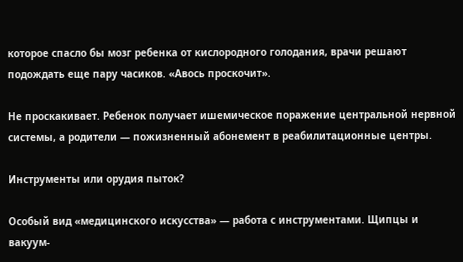которое спасло бы мозг ребенка от кислородного голодания, врачи решают подождать еще пару часиков. «Авось проскочит».

Не проскакивает. Ребенок получает ишемическое поражение центральной нервной системы, а родители — пожизненный абонемент в реабилитационные центры.

Инструменты или орудия пыток?

Особый вид «медицинского искусства» — работа с инструментами. Щипцы и вакуум-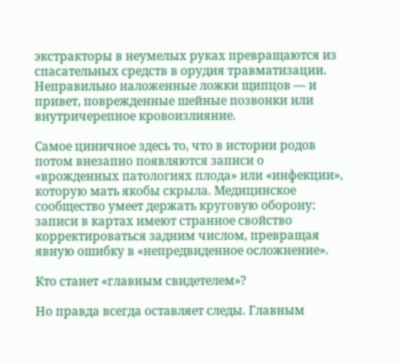экстракторы в неумелых руках превращаются из спасательных средств в орудия травматизации. Неправильно наложенные ложки щипцов — и привет, поврежденные шейные позвонки или внутричерепное кровоизлияние.

Самое циничное здесь то, что в истории родов потом внезапно появляются записи о «врожденных патологиях плода» или «инфекции», которую мать якобы скрыла. Медицинское сообщество умеет держать круговую оборону: записи в картах имеют странное свойство корректироваться задним числом, превращая явную ошибку в «непредвиденное осложнение».

Кто станет «главным свидетелем»?

Но правда всегда оставляет следы. Главным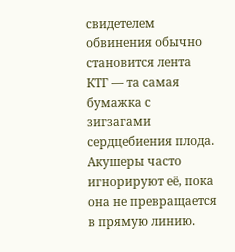свидетелем обвинения обычно становится лента КТГ — та самая бумажка с зигзагами сердцебиения плода. Акушеры часто игнорируют её, пока она не превращается в прямую линию.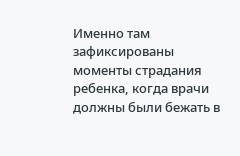Именно там зафиксированы моменты страдания ребенка, когда врачи должны были бежать в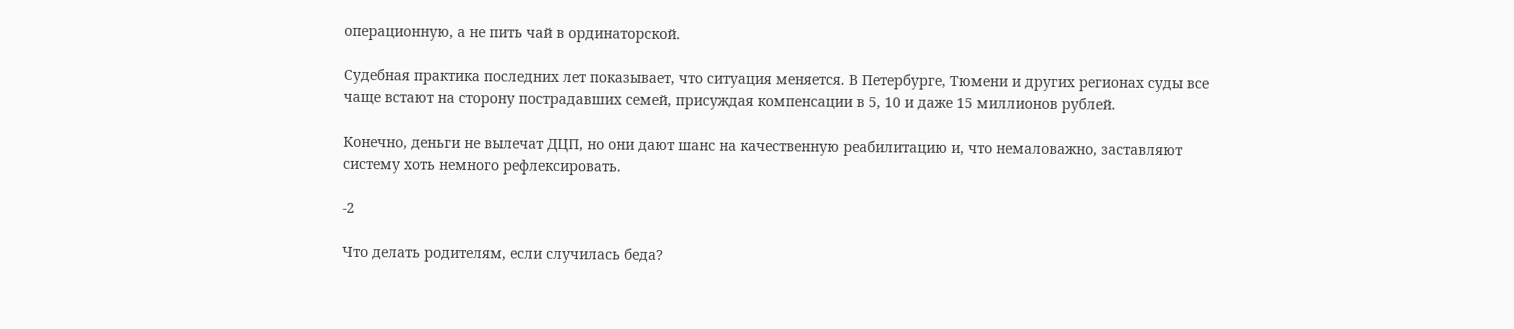операционную, а не пить чай в ординаторской.

Судебная практика последних лет показывает, что ситуация меняется. В Петербурге, Тюмени и других регионах суды все чаще встают на сторону пострадавших семей, присуждая компенсации в 5, 10 и даже 15 миллионов рублей.

Конечно, деньги не вылечат ДЦП, но они дают шанс на качественную реабилитацию и, что немаловажно, заставляют систему хоть немного рефлексировать.

-2

Что делать родителям, если случилась беда?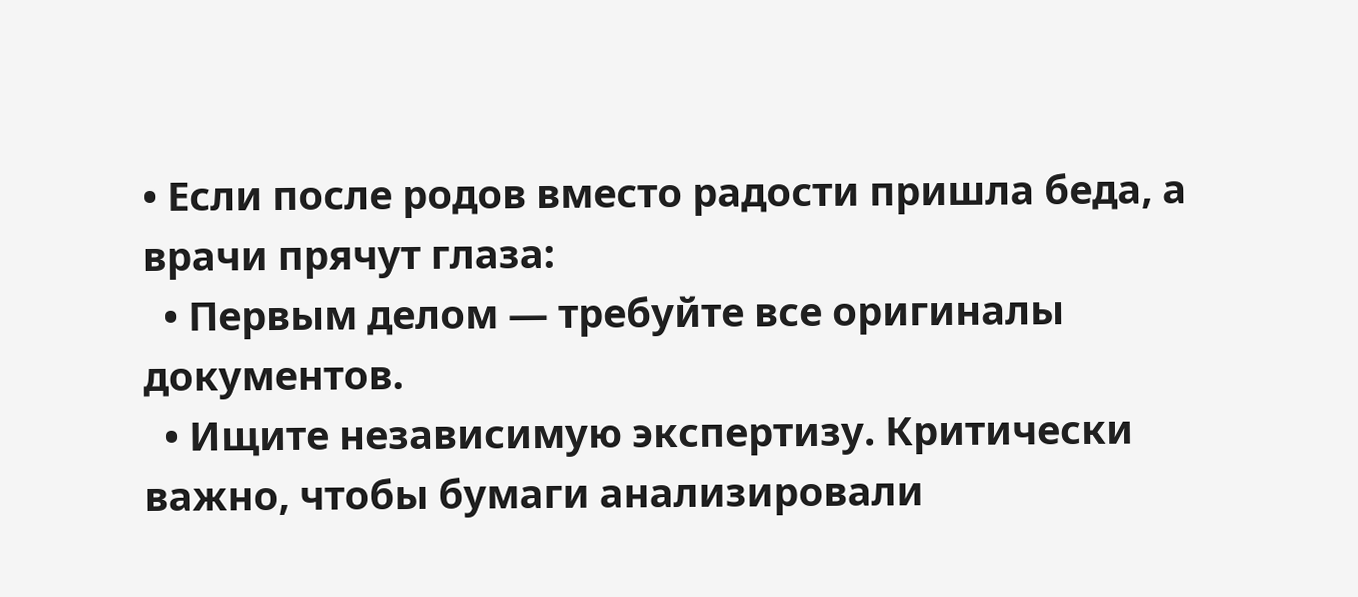• Если после родов вместо радости пришла беда, а врачи прячут глаза:
  • Первым делом — требуйте все оригиналы документов.
  • Ищите независимую экспертизу. Критически важно, чтобы бумаги анализировали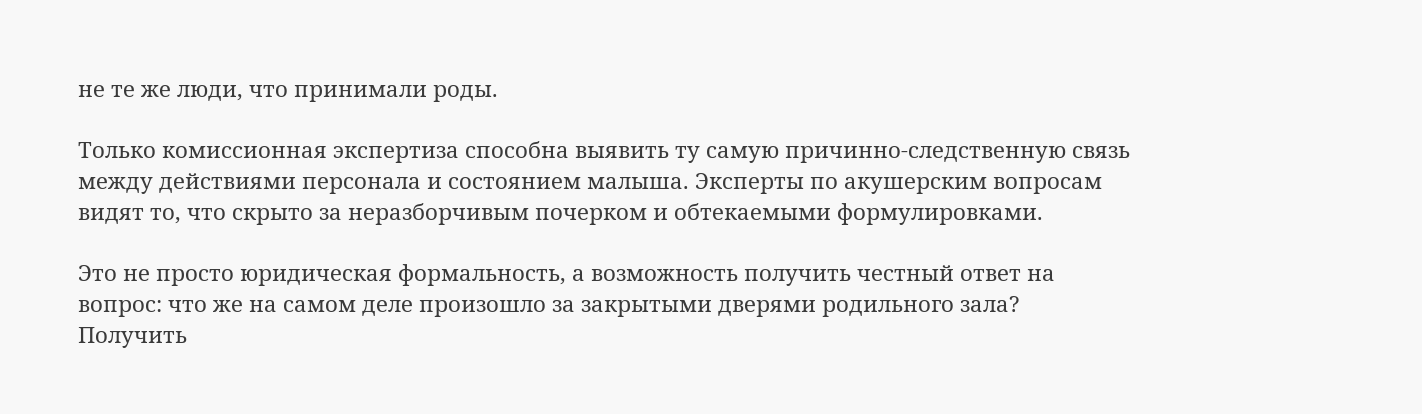не те же люди, что принимали роды.

Только комиссионная экспертиза способна выявить ту самую причинно-следственную связь между действиями персонала и состоянием малыша. Эксперты по акушерским вопросам видят то, что скрыто за неразборчивым почерком и обтекаемыми формулировками.

Это не просто юридическая формальность, а возможность получить честный ответ на вопрос: что же на самом деле произошло за закрытыми дверями родильного зала? Получить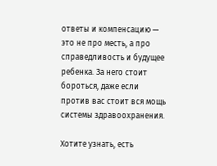ответы и компенсацию — это не про месть, а про справедливость и будущее ребенка. За него стоит бороться, даже если против вас стоит вся мощь системы здравоохранения.

Хотите узнать, есть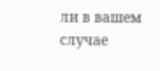ли в вашем случае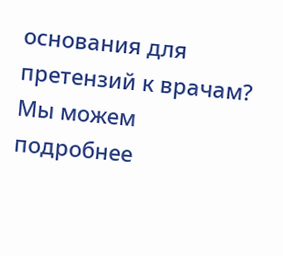основания для претензий к врачам? Мы можем подробнее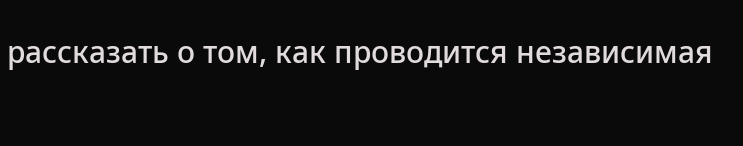рассказать о том, как проводится независимая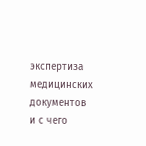экспертиза медицинских документов и с чего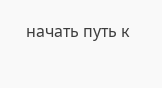начать путь к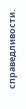справедливости.